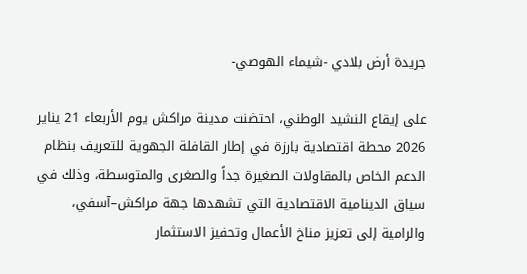جريدة أرض بلادي -شيماء الهوصي-

على إيقاع النشيد الوطني، احتضنت مدينة مراكش يوم الأربعاء 21 يناير 2026 محطة اقتصادية بارزة في إطار القافلة الجهوية للتعريف بنظام الدعم الخاص بالمقاولات الصغيرة جداً والصغرى والمتوسطة، وذلك في سياق الدينامية الاقتصادية التي تشهدها جهة مراكش–آسفي، والرامية إلى تعزيز مناخ الأعمال وتحفيز الاستثمار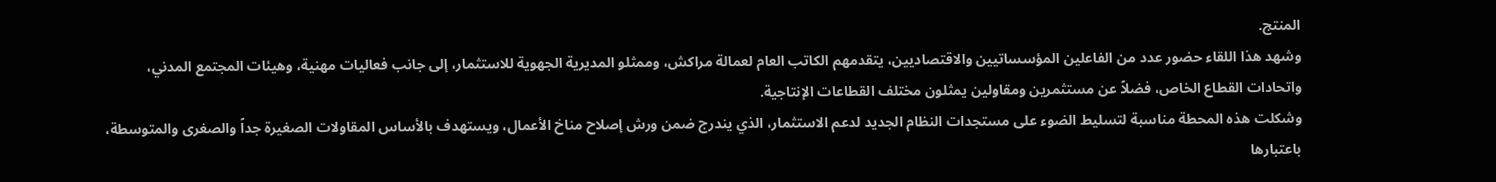المنتج.
وشهد هذا اللقاء حضور عدد من الفاعلين المؤسساتيين والاقتصاديين، يتقدمهم الكاتب العام لعمالة مراكش، وممثلو المديرية الجهوية للاستثمار، إلى جانب فعاليات مهنية، وهيئات المجتمع المدني، واتحادات القطاع الخاص، فضلاً عن مستثمرين ومقاولين يمثلون مختلف القطاعات الإنتاجية.
وشكلت هذه المحطة مناسبة لتسليط الضوء على مستجدات النظام الجديد لدعم الاستثمار، الذي يندرج ضمن ورش إصلاح مناخ الأعمال، ويستهدف بالأساس المقاولات الصغيرة جداً والصغرى والمتوسطة، باعتبارها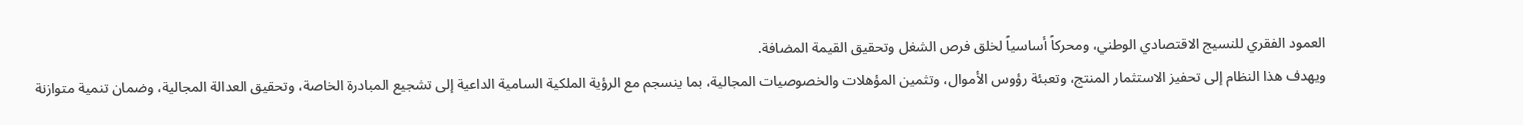العمود الفقري للنسيج الاقتصادي الوطني، ومحركاً أساسياً لخلق فرص الشغل وتحقيق القيمة المضافة.
ويهدف هذا النظام إلى تحفيز الاستثمار المنتج، وتعبئة رؤوس الأموال، وتثمين المؤهلات والخصوصيات المجالية، بما ينسجم مع الرؤية الملكية السامية الداعية إلى تشجيع المبادرة الخاصة، وتحقيق العدالة المجالية، وضمان تنمية متوازنة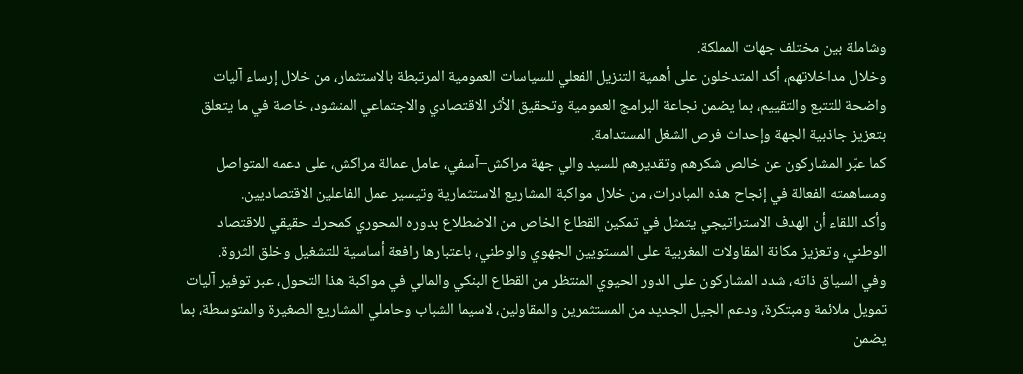وشاملة بين مختلف جهات المملكة.
وخلال مداخلاتهم، أكد المتدخلون على أهمية التنزيل الفعلي للسياسات العمومية المرتبطة بالاستثمار، من خلال إرساء آليات واضحة للتتبع والتقييم، بما يضمن نجاعة البرامج العمومية وتحقيق الأثر الاقتصادي والاجتماعي المنشود، خاصة في ما يتعلق بتعزيز جاذبية الجهة وإحداث فرص الشغل المستدامة.
كما عبّر المشاركون عن خالص شكرهم وتقديرهم للسيد والي جهة مراكش–آسفي، عامل عمالة مراكش، على دعمه المتواصل ومساهمته الفعالة في إنجاح هذه المبادرات، من خلال مواكبة المشاريع الاستثمارية وتيسير عمل الفاعلين الاقتصاديين.
وأكد اللقاء أن الهدف الاستراتيجي يتمثل في تمكين القطاع الخاص من الاضطلاع بدوره المحوري كمحرك حقيقي للاقتصاد الوطني، وتعزيز مكانة المقاولات المغربية على المستويين الجهوي والوطني، باعتبارها رافعة أساسية للتشغيل وخلق الثروة.
وفي السياق ذاته، شدد المشاركون على الدور الحيوي المنتظر من القطاع البنكي والمالي في مواكبة هذا التحول، عبر توفير آليات تمويل ملائمة ومبتكرة، ودعم الجيل الجديد من المستثمرين والمقاولين، لاسيما الشباب وحاملي المشاريع الصغيرة والمتوسطة، بما يضمن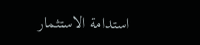استدامة الاستثمار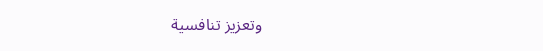وتعزيز تنافسية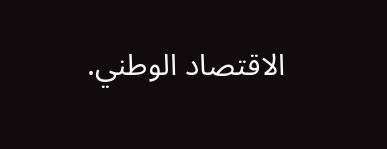الاقتصاد الوطني.